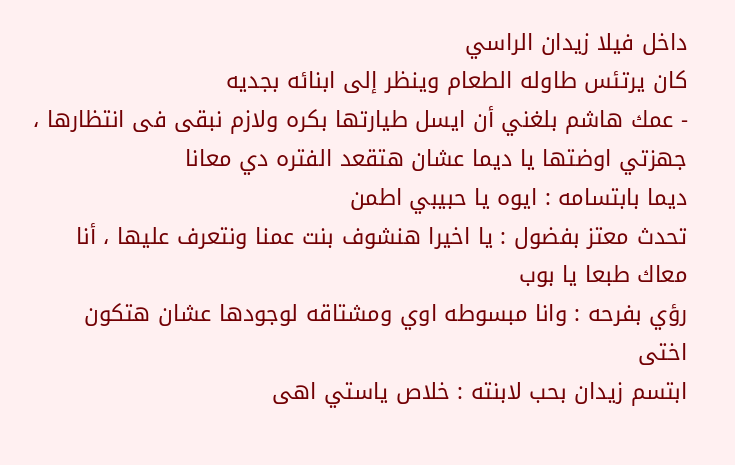داخل فيلا زيدان الراسي
كان يرتئس طاوله الطعام وينظر إلى ابنائه بجديه
- عمك هاشم بلغني أن ايسل طيارتها بكره ولازم نبقى فى انتظارها ، جهزتي اوضتها يا ديما عشان هتقعد الفتره دي معانا
ديما بابتسامه : ايوه يا حبيبي اطمن
تحدث معتز بفضول : يا اخيرا هنشوف بنت عمنا ونتعرف عليها ، أنا معاك طبعا يا بوب
رؤي بفرحه : وانا مبسوطه اوي ومشتاقه لوجودها عشان هتكون اختى
ابتسم زيدان بحب لابنته : خلاص ياستي اهى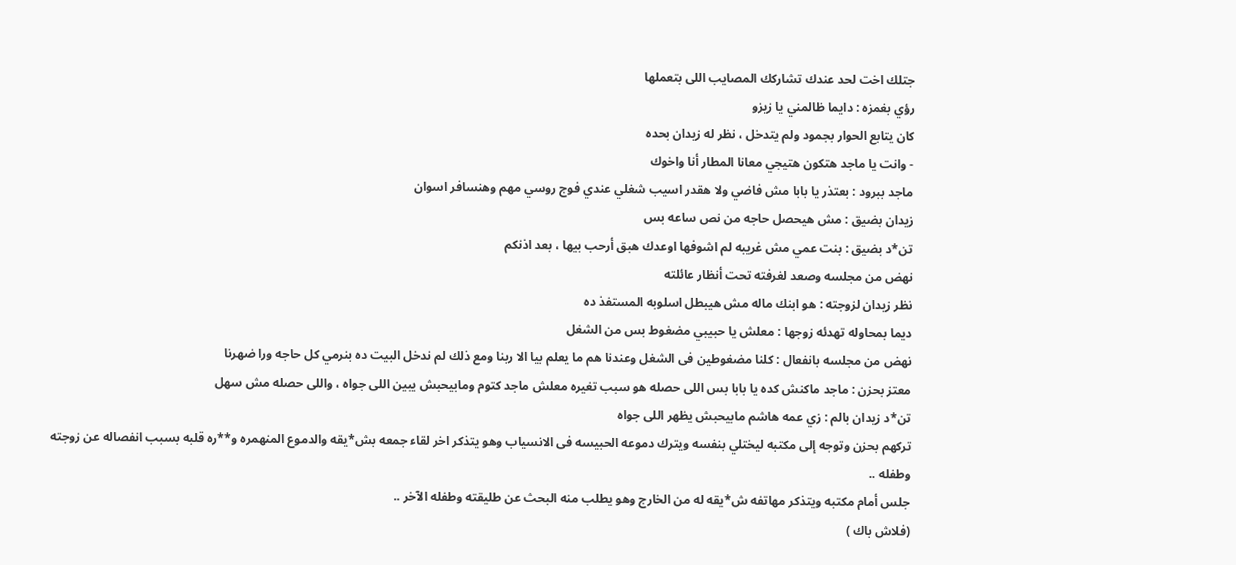جتلك اخت لحد عندك تشاركك المصايب اللى بتعملها
رؤي بغمزه : دايما ظالمني يا زيزو
كان يتابع الحوار بجمود ولم يتدخل ، نظر له زيدان بحده
- وانت يا ماجد هتكون هتيجي معانا المطار أنا واخوك
ماجد ببرود : بعتذر يا بابا مش فاضي ولا هقدر اسيب شغلي عندي فوج روسي مهم وهنسافر اسوان
زيدان بضيق : مش هيحصل حاجه من نص ساعه بس
تن*د بضيق : بنت عمي مش غريبه لم اشوفها اوعدك هبق أرحب بيها ، بعد اذنكم
نهض من مجلسه وصعد لغرفته تحت أنظار عائلته
نظر زيدان لزوجته : هو ابنك ماله مش هيبطل اسلوبه المستفذ ده
ديما بمحاوله تهدئه زوجها : معلش يا حبيبي مضغوط بس من الشغل
نهض من مجلسه بانفعال : كلنا مضغوطين فى الشغل وعندنا هم ما يعلم بيا الا ربنا ومع ذلك لم ندخل البيت ده بنرمي كل حاجه ورا ضهرنا
معتز بحزن : ماجد ماكنش كده يا بابا بس اللى حصله هو سبب تغيره معلش ماجد كتوم ومابيحبش يبين اللى جواه ، واللى حصله مش سهل
تن*د زيدان بالم : زي عمه هاشم مابيحبش يظهر اللى جواه
تركهم بحزن وتوجه إلى مكتبه ليختلي بنفسه ويترك دموعه الحبيسه فى الانسياب وهو يتذكر اخر لقاء جمعه بش*يقه والدموع المنهمره و**ره قلبه بسبب انفصاله عن زوجته وطفله ..
جلس أمام مكتبه ويتذكر مهاتفه ش*يقه له من الخارج وهو يطلب منه البحث عن طليقته وطفله الآخر ..
(فلاش باك )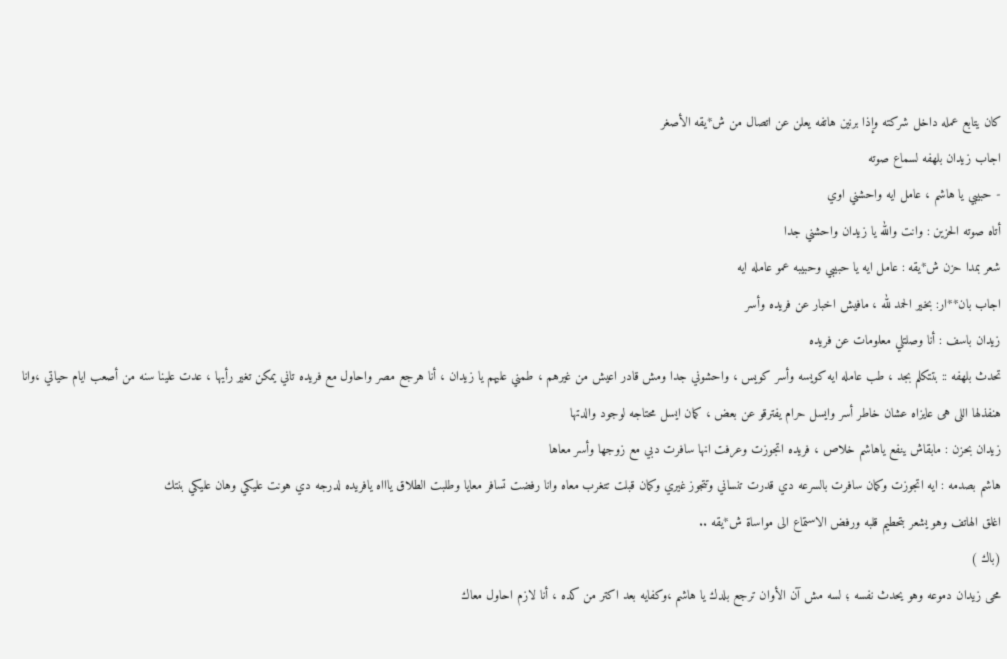كان يتابع عمله داخل شركته وإذا برنين هاتفه يعلن عن اتصال من ش*يقه الأصغر
اجاب زيدان بلهفه لسماع صوته
- حبيبي يا هاشم ، عامل ايه واحشني اوي
أتاه صوته الحزين : وانت والله يا زيدان واحشني جدا
شعر بمدا حزن ش*يقه : عامل ايه يا حبيبي وحبيبه عمو عامله ايه
اجاب بان**ار: بخير الحمد لله ، مافيش اخبار عن فريده وأسر
زيدان باسف : أنا وصلتلي معلومات عن فريده
تحدث بلهفه :: بتتكلم بجد ، طب عامله ايه كويسه وأسر كويس ، واحشوني جدا ومش قادر اعيش من غيرهم ، طمني عليهم يا زيدان ، أنا هرجع مصر واحاول مع فريده تاني يمكن تغير رأيها ، عدت علينا سنه من أصعب ايام حياتي ،وانا هنفذلها اللى هى عايزاه عشان خاطر أسر وايسل حرام يفترقو عن بعض ، كمان ايسل محتاجه لوجود والدتها
زيدان بحزن : مابقاش ينفع ياهاشم خلاص ، فريده اتجوزت وعرفت انها سافرت دبي مع زوجها وأسر معاها
هاشم بصدمه : ايه اتجوزت وكمان سافرت بالسرعه دي قدرت تنساني وتتجوز غيري وكمان قبلت تتغرب معاه وانا رفضت تسافر معايا وطلبت الطلاق ياااه يافريده لدرجه دي هونت عليكي وهان عليكي بنتك
اغلق الهاتف وهو يشعر بتحطيم قلبه ورفض الاستماع الى مواساة ش*يقه ..
(باك )
محى زيدان دموعه وهو يحدث نفسه ؛ لسه مش آن الأوان ترجع بلدك يا هاشم ،وكفايه بعد اكتر من كده ، أنا لازم احاول معاك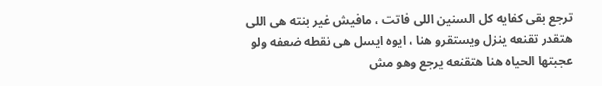ترجع بقى كفايه كل السنين اللى فاتت ، مافيش غير بنته هى اللى هتقدر تقنعه ينزل ويستقرو هنا ، ايوه ايسل هى نقطه ضعفه ولو عجبتها الحياه هنا هتقنعه يرجع وهو مش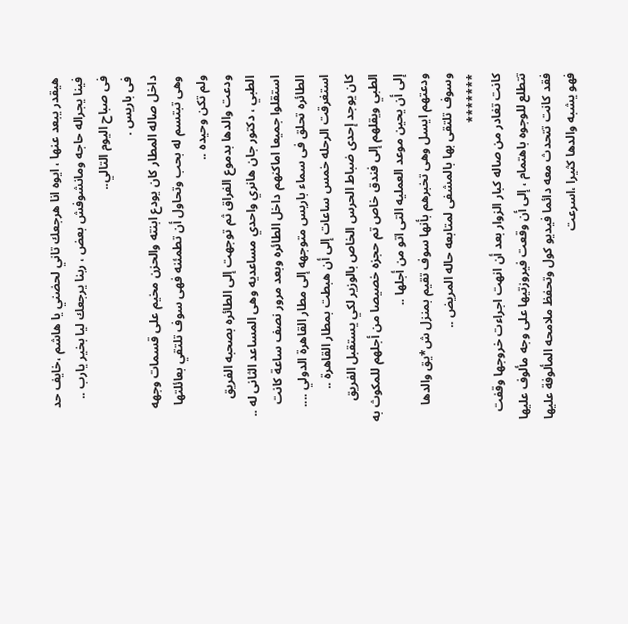هيقدر يبعد عنها ، ايوه انا هرجعك تاني لحضني يا هاشم ،خايف حد فينا يجراله حاجه ومانشوفش بعض ، ربنا يرجعك ليا بخير يارب ..
فى صباح اليوم التالي..
فى باريس .
داخل صاله المطار كان يودع ابنته والحزن مخيم على قسمات وجهه
وهى تبتسم له بحب وتحاول أن تطمئنه فهى سوف تلتقي بعائلتها ولم تكن وحيده ..
ودعت والدها بدموع الفراق ثم توجهت إلى الطائره بصحبه الفريق الطبي ، دكتور جان هانري واحدي مساعديه وهى المساعد الثانى له ..
استقلوا جميعا اماكنهم داخل الطائره وبعد مرور نصف ساعة كانت الطائره تحلق فى سماء باريس متوجهه إلى مطار القاهرة الدولي ....
استغرقت الرحله خمس ساعات إلى أن هبطت بمطار القاهرة ..
كان يوجد إحدى ضباط الحرس الخاص بالوزير لكي يستقبل الفريق الطبي ويقلهم إلى فندق خاص تم حجزه خصيصا من أجلهم للمكوث به إلى أن يحين موعد العمليه التى اتو من أجلها ..
ودعتهم ايسل وهى تخبرهم بأنها سوف تقيم بمنزل ش*يق والدها وسوف تلتقى بها بالمشفى لمتابعه حاله المريض ..
*******
كانت تغادر من صاله كبار الزوار بعد أن انهت اجراءت خروجها وقفت تتطلع للوجوه باهتمام ، إلى أن وقعت فيروزتيها على وجه مألوف عليها فقد كانت تتحدث معه دائما فيديو كول وتحفظ ملامحه المألوفة عليها فهو يشبه والدها كثيرا ،اسرعت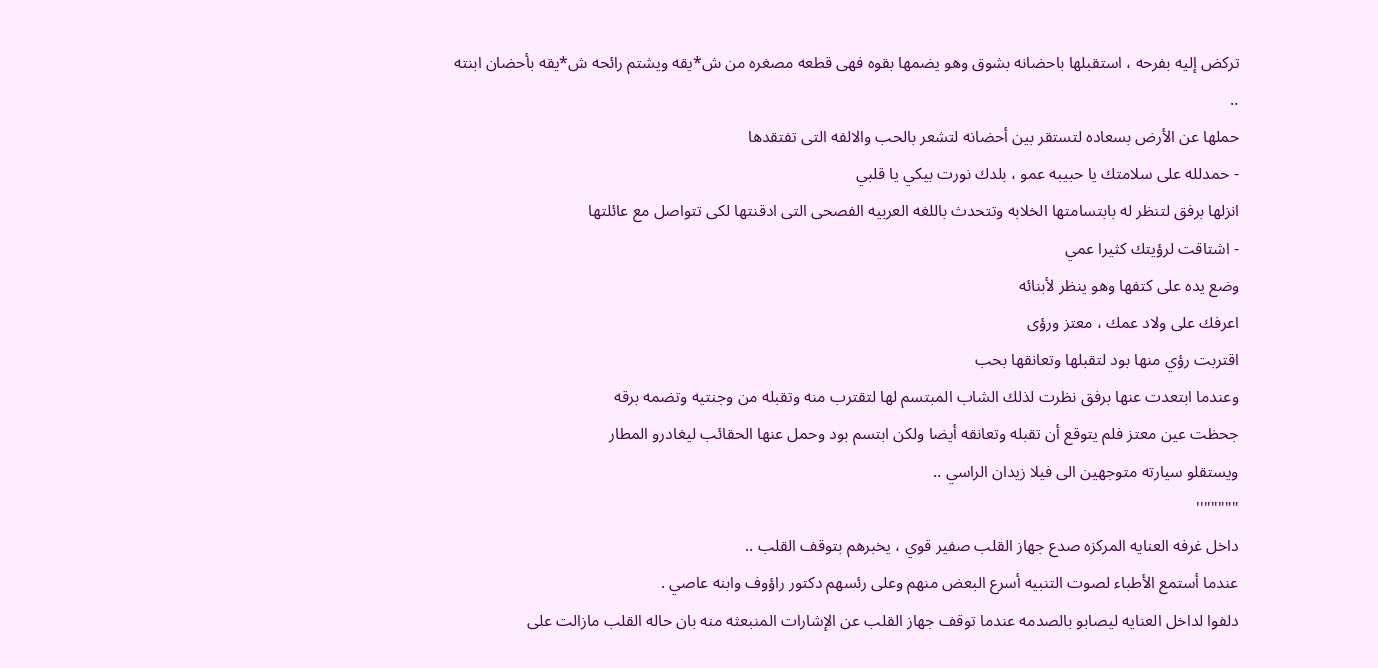تركض إليه بفرحه ، استقبلها باحضانه بشوق وهو يضمها بقوه فهى قطعه مصغره من ش*يقه ويشتم رائحه ش*يقه بأحضان ابنته ..
حملها عن الأرض بسعاده لتستقر بين أحضانه لتشعر بالحب والالفه التى تفتقدها
- حمدلله على سلامتك يا حبيبه عمو ، بلدك نورت بيكي يا قلبي
انزلها برفق لتنظر له بابتسامتها الخلابه وتتحدث باللغه العربيه الفصحى التى ادقنتها لكى تتواصل مع عائلتها
- اشتاقت لرؤيتك كثيرا عمي
وضع يده على كتفها وهو ينظر لأبنائه
اعرفك على ولاد عمك ، معتز ورؤى
اقتربت رؤي منها بود لتقبلها وتعانقها بحب
وعندما ابتعدت عنها برفق نظرت لذلك الشاب المبتسم لها لتقترب منه وتقبله من وجنتيه وتضمه برقه
جحظت عين معتز فلم يتوقع أن تقبله وتعانقه أيضا ولكن ابتسم بود وحمل عنها الحقائب ليغادرو المطار
ويستقلو سيارته متوجهين الى فيلا زيدان الراسي ..
"""""''
داخل غرفه العنايه المركزه صدع جهاز القلب صفير قوي ، يخبرهم بتوقف القلب ..
عندما أستمع الأطباء لصوت التنبيه أسرع البعض منهم وعلى رئسهم دكتور راؤوف وابنه عاصي .
دلفوا لداخل العنايه ليصابو بالصدمه عندما توقف جهاز القلب عن الإشارات المنبعثه منه بان حاله القلب مازالت على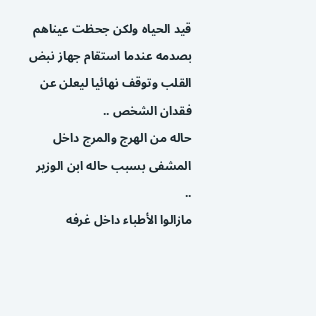قيد الحياه ولكن جحظت عيناهم بصدمه عندما استقام جهاز نبض القلب وتوقف نهائيا ليعلن عن فقدان الشخص ..
حاله من الهرج والمرج داخل المشفى بسبب حاله ابن الوزير ..
مازالوا الأطباء داخل غرفه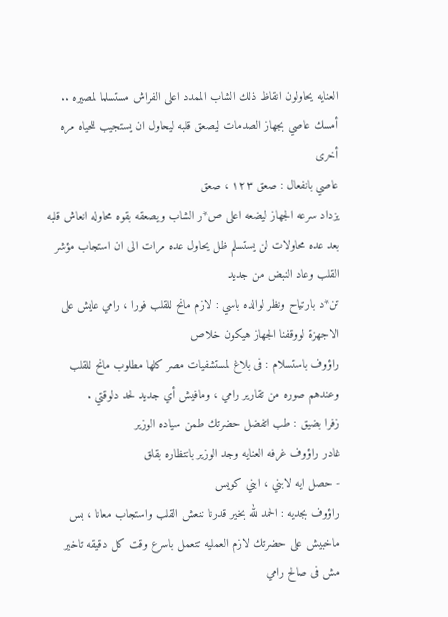العنايه يحاولون انقاظ ذلك الشاب الممدد اعلى الفراش مستسلما لمصيره ..
أمسك عاصي بجهاز الصدمات ليصعق قلبه ليحاول ان يستجيب للحياه مره أخرى
عاصي بانفعال : صعق ١٢٣ ، صعق
يزداد سرعه الجهاز ليضعه اعلى ص*ر الشاب ويصعقه بقوه محاوله انعاش قلبه
بعد عده محاولات لن يستسلم ظل يحاول عده مرات الى ان استجاب مؤشر القلب وعاد النبض من جديد
تن*د بارتياح ونظر لوالده باسي : لازم مانح للقلب فورا ، رامي عايش على الاجهزة لووقفنا الجهاز هيكون خلاص
راؤوف باستسلام : فى بلاغ لمستشفيات مصر كلها مطلوب مانح للقلب وعندهم صوره من تقارير رامي ، ومافيش أي جديد لحد دلوقتي .
زفرا بضيق : طب اتفضل حضرتك طمن سياده الوزير
غادر راؤوف غرفه العنايه وجد الوزير بانتظاره بقلق
- حصل ايه لابني ، ابني كويس
راؤوف بجديه : الحمد لله بخير قدرنا ننعش القلب واستجاب معانا ، بس ماخبيش على حضرتك لازم العمليه تتعمل باسرع وقت كل دقيقه تاخير مش فى صالح رامي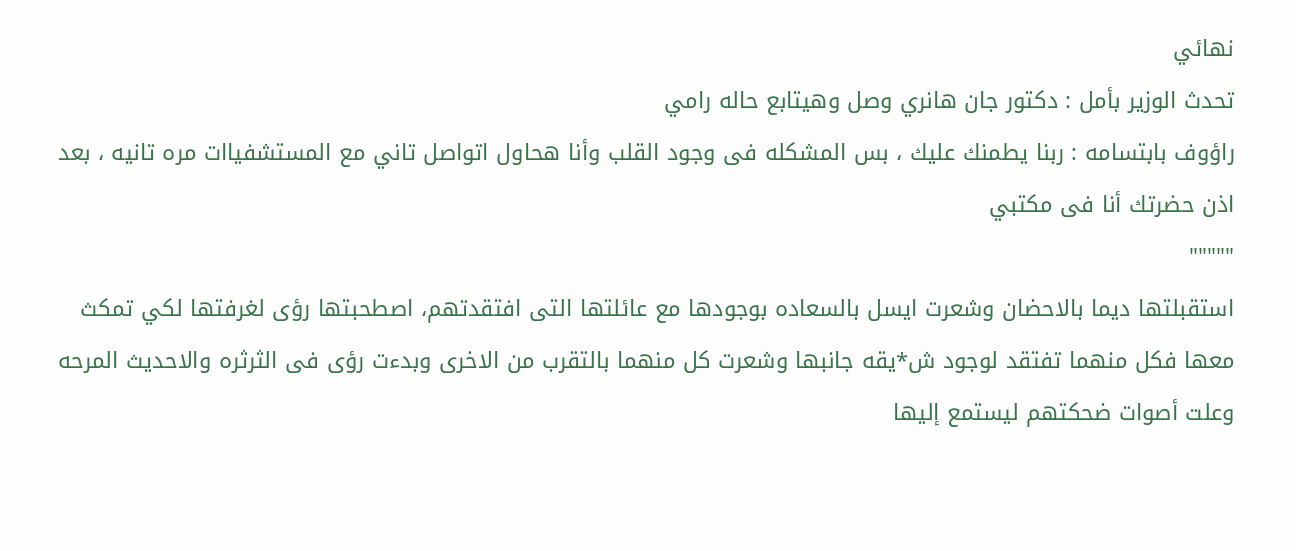نهائي
تحدث الوزير بأمل : دكتور جان هانري وصل وهيتابع حاله رامي
راؤوف بابتسامه : ربنا يطمنك عليك ، بس المشكله فى وجود القلب وأنا هحاول اتواصل تاني مع المستشفياات مره تانيه ، بعد اذن حضرتك أنا فى مكتبي
"""""
استقبلتها ديما بالاحضان وشعرت ايسل بالسعاده بوجودها مع عائلتها التى افتقدتهم، اصطحبتها رؤى لغرفتها لكي تمكث معها فكل منهما تفتقد لوجود ش*يقه جانبها وشعرت كل منهما بالتقرب من الاخرى وبدءت رؤى فى الثرثره والاحديث المرحه وعلت أصوات ضحكتهم ليستمع إليها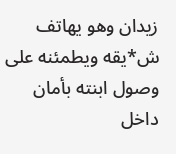زيدان وهو يهاتف ش*يقه ويطمئنه على وصول ابنته بأمان داخل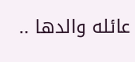عائله والدها ..